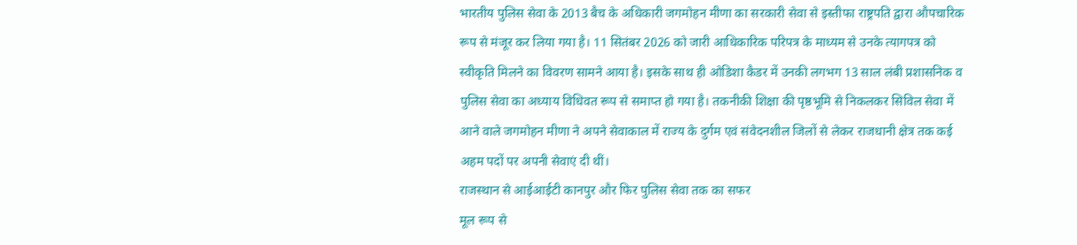भारतीय पुलिस सेवा के 2013 बैच के अधिकारी जगमोहन मीणा का सरकारी सेवा से इस्तीफा राष्ट्रपति द्वारा औपचारिक रूप से मंजूर कर लिया गया है। 11 सितंबर 2026 को जारी आधिकारिक परिपत्र के माध्यम से उनके त्यागपत्र को स्वीकृति मिलने का विवरण सामने आया है। इसके साथ ही ओडिशा कैडर में उनकी लगभग 13 साल लंबी प्रशासनिक व पुलिस सेवा का अध्याय विधिवत रूप से समाप्त हो गया है। तकनीकी शिक्षा की पृष्ठभूमि से निकलकर सिविल सेवा में आने वाले जगमोहन मीणा ने अपने सेवाकाल में राज्य के दुर्गम एवं संवेदनशील जिलों से लेकर राजधानी क्षेत्र तक कई अहम पदों पर अपनी सेवाएं दी थीं।
राजस्थान से आईआईटी कानपुर और फिर पुलिस सेवा तक का सफर
मूल रूप से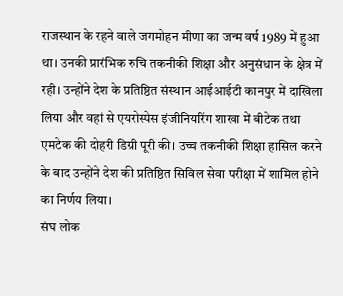राजस्थान के रहने वाले जगमोहन मीणा का जन्म वर्ष 1989 में हुआ था। उनकी प्रारंभिक रुचि तकनीकी शिक्षा और अनुसंधान के क्षेत्र में रही। उन्होंने देश के प्रतिष्ठित संस्थान आईआईटी कानपुर में दाखिला लिया और वहां से एयरोस्पेस इंजीनियरिंग शाखा में बीटेक तथा एमटेक की दोहरी डिग्री पूरी की। उच्च तकनीकी शिक्षा हासिल करने के बाद उन्होंने देश की प्रतिष्ठित सिविल सेवा परीक्षा में शामिल होने का निर्णय लिया।
संघ लोक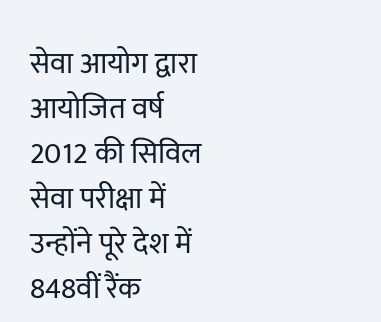सेवा आयोग द्वारा आयोजित वर्ष 2012 की सिविल सेवा परीक्षा में उन्होंने पूरे देश में 848वीं रैंक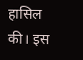हासिल की। इस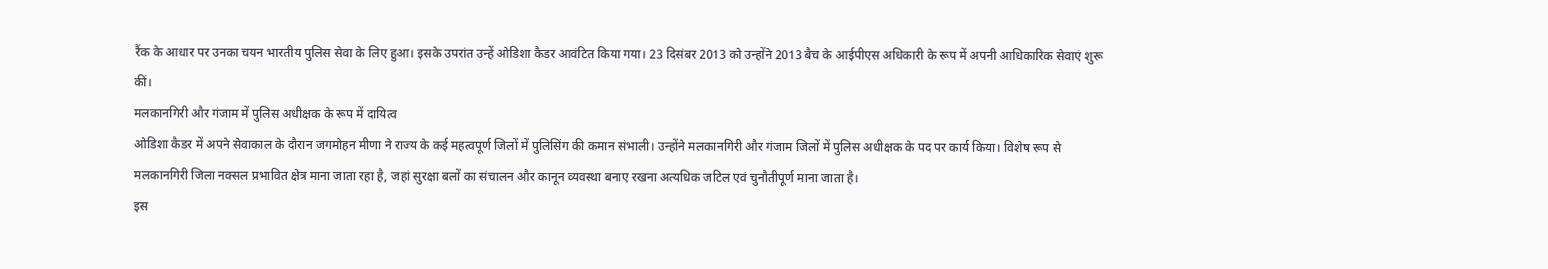रैंक के आधार पर उनका चयन भारतीय पुलिस सेवा के लिए हुआ। इसके उपरांत उन्हें ओडिशा कैडर आवंटित किया गया। 23 दिसंबर 2013 को उन्होंने 2013 बैच के आईपीएस अधिकारी के रूप में अपनी आधिकारिक सेवाएं शुरू कीं।
मलकानगिरी और गंजाम में पुलिस अधीक्षक के रूप में दायित्व
ओडिशा कैडर में अपने सेवाकाल के दौरान जगमोहन मीणा ने राज्य के कई महत्वपूर्ण जिलों में पुलिसिंग की कमान संभाली। उन्होंने मलकानगिरी और गंजाम जिलों में पुलिस अधीक्षक के पद पर कार्य किया। विशेष रूप से मलकानगिरी जिला नक्सल प्रभावित क्षेत्र माना जाता रहा है, जहां सुरक्षा बलों का संचालन और कानून व्यवस्था बनाए रखना अत्यधिक जटिल एवं चुनौतीपूर्ण माना जाता है।
इस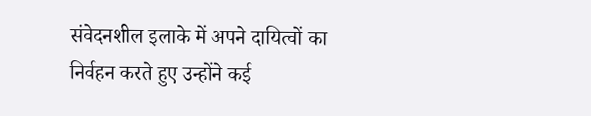संवेदनशील इलाके में अपने दायित्वों का निर्वहन करते हुए उन्होंने कई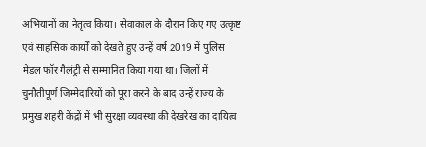अभियानों का नेतृत्व किया। सेवाकाल के दौरान किए गए उत्कृष्ट एवं साहसिक कार्यों को देखते हुए उन्हें वर्ष 2019 में पुलिस मेडल फॉर गैलंट्री से सम्मानित किया गया था। जिलों में चुनौतीपूर्ण जिम्मेदारियों को पूरा करने के बाद उन्हें राज्य के प्रमुख शहरी केंद्रों में भी सुरक्षा व्यवस्था की देखरेख का दायित्व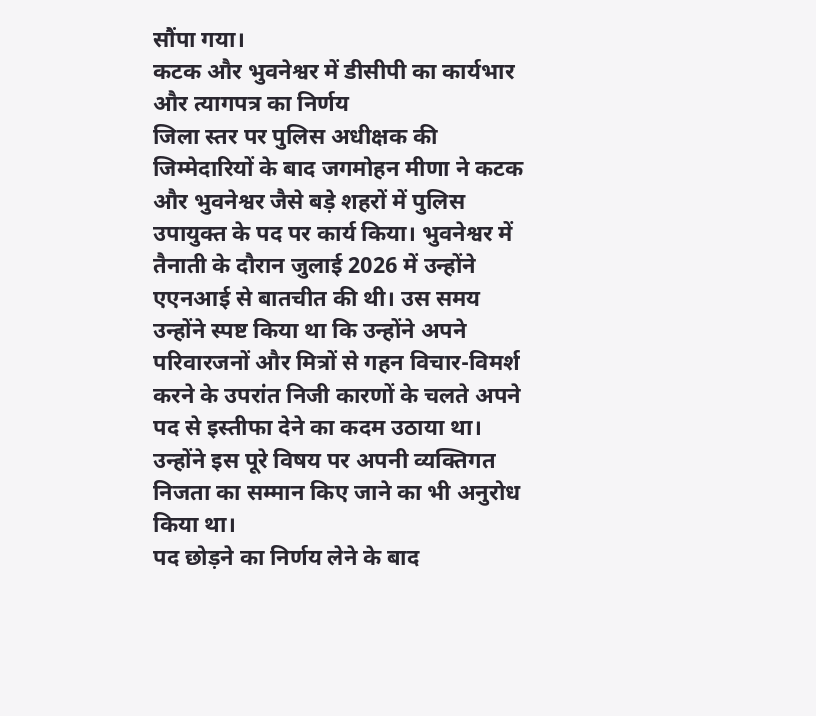सौंपा गया।
कटक और भुवनेश्वर में डीसीपी का कार्यभार और त्यागपत्र का निर्णय
जिला स्तर पर पुलिस अधीक्षक की जिम्मेदारियों के बाद जगमोहन मीणा ने कटक और भुवनेश्वर जैसे बड़े शहरों में पुलिस उपायुक्त के पद पर कार्य किया। भुवनेश्वर में तैनाती के दौरान जुलाई 2026 में उन्होंने एएनआई से बातचीत की थी। उस समय उन्होंने स्पष्ट किया था कि उन्होंने अपने परिवारजनों और मित्रों से गहन विचार-विमर्श करने के उपरांत निजी कारणों के चलते अपने पद से इस्तीफा देने का कदम उठाया था। उन्होंने इस पूरे विषय पर अपनी व्यक्तिगत निजता का सम्मान किए जाने का भी अनुरोध किया था।
पद छोड़ने का निर्णय लेने के बाद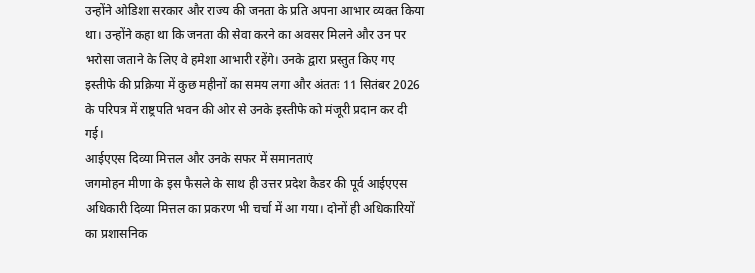उन्होंने ओडिशा सरकार और राज्य की जनता के प्रति अपना आभार व्यक्त किया था। उन्होंने कहा था कि जनता की सेवा करने का अवसर मिलने और उन पर भरोसा जताने के लिए वे हमेशा आभारी रहेंगे। उनके द्वारा प्रस्तुत किए गए इस्तीफे की प्रक्रिया में कुछ महीनों का समय लगा और अंततः 11 सितंबर 2026 के परिपत्र में राष्ट्रपति भवन की ओर से उनके इस्तीफे को मंजूरी प्रदान कर दी गई।
आईएएस दिव्या मित्तल और उनके सफर में समानताएं
जगमोहन मीणा के इस फैसले के साथ ही उत्तर प्रदेश कैडर की पूर्व आईएएस अधिकारी दिव्या मित्तल का प्रकरण भी चर्चा में आ गया। दोनों ही अधिकारियों का प्रशासनिक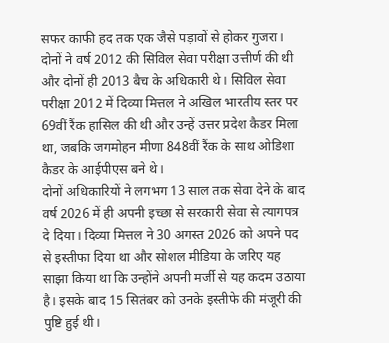सफर काफी हद तक एक जैसे पड़ावों से होकर गुजरा। दोनों ने वर्ष 2012 की सिविल सेवा परीक्षा उत्तीर्ण की थी और दोनों ही 2013 बैच के अधिकारी थे। सिविल सेवा परीक्षा 2012 में दिव्या मित्तल ने अखिल भारतीय स्तर पर 69वीं रैंक हासिल की थी और उन्हें उत्तर प्रदेश कैडर मिला था, जबकि जगमोहन मीणा 848वीं रैंक के साथ ओडिशा कैडर के आईपीएस बने थे।
दोनों अधिकारियों ने लगभग 13 साल तक सेवा देने के बाद वर्ष 2026 में ही अपनी इच्छा से सरकारी सेवा से त्यागपत्र दे दिया। दिव्या मित्तल ने 30 अगस्त 2026 को अपने पद से इस्तीफा दिया था और सोशल मीडिया के जरिए यह साझा किया था कि उन्होंने अपनी मर्जी से यह कदम उठाया है। इसके बाद 15 सितंबर को उनके इस्तीफे की मंजूरी की पुष्टि हुई थी।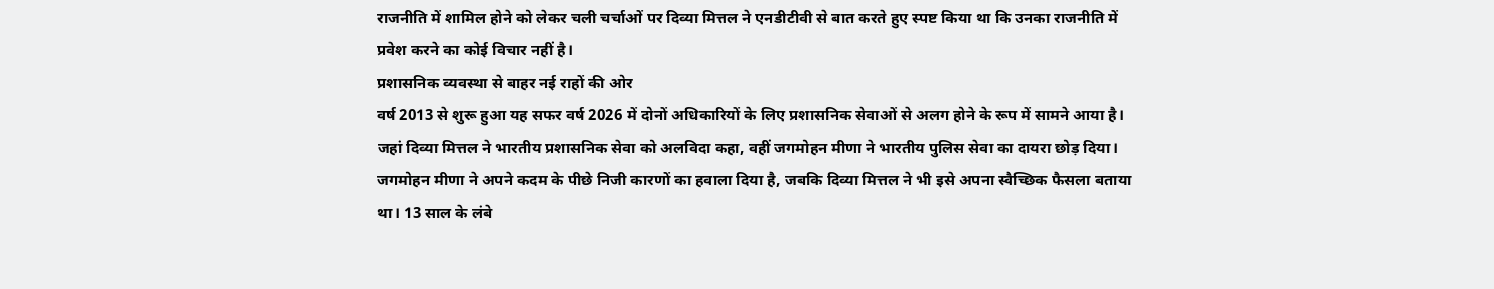राजनीति में शामिल होने को लेकर चली चर्चाओं पर दिव्या मित्तल ने एनडीटीवी से बात करते हुए स्पष्ट किया था कि उनका राजनीति में प्रवेश करने का कोई विचार नहीं है।
प्रशासनिक व्यवस्था से बाहर नई राहों की ओर
वर्ष 2013 से शुरू हुआ यह सफर वर्ष 2026 में दोनों अधिकारियों के लिए प्रशासनिक सेवाओं से अलग होने के रूप में सामने आया है। जहां दिव्या मित्तल ने भारतीय प्रशासनिक सेवा को अलविदा कहा, वहीं जगमोहन मीणा ने भारतीय पुलिस सेवा का दायरा छोड़ दिया। जगमोहन मीणा ने अपने कदम के पीछे निजी कारणों का हवाला दिया है, जबकि दिव्या मित्तल ने भी इसे अपना स्वैच्छिक फैसला बताया था। 13 साल के लंबे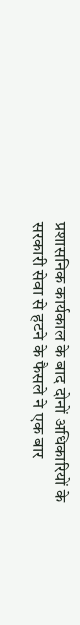प्रशासनिक कार्यकाल के बाद दोनों अधिकारियों के सरकारी सेवा से हटने के फैसले ने एक बार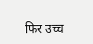फिर उच्च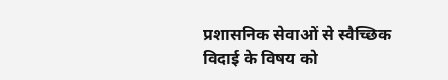प्रशासनिक सेवाओं से स्वैच्छिक विदाई के विषय को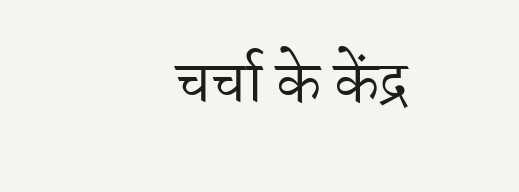चर्चा के केंद्र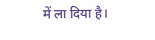में ला दिया है।